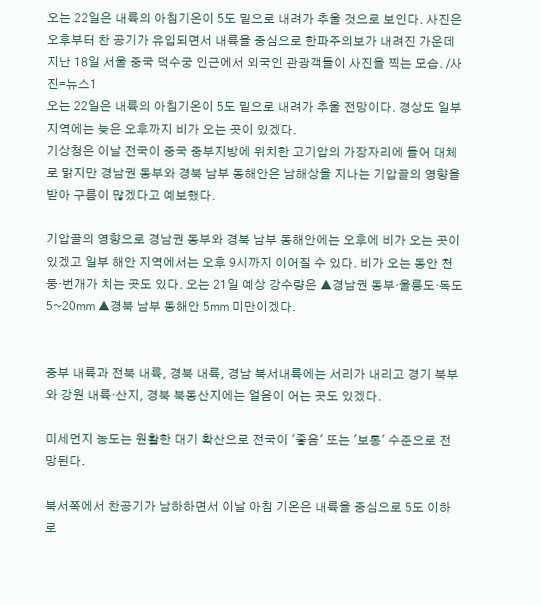오는 22일은 내륙의 아침기온이 5도 밑으로 내려가 추울 것으로 보인다. 사진은 오후부터 찬 공기가 유입되면서 내륙을 중심으로 한파주의보가 내려진 가운데 지난 18일 서울 중국 덕수궁 인근에서 외국인 관광객들이 사진을 찍는 모습. /사진=뉴스1
오는 22일은 내륙의 아침기온이 5도 밑으로 내려가 추울 전망이다. 경상도 일부 지역에는 늦은 오후까지 비가 오는 곳이 있겠다.
기상청은 이날 전국이 중국 중부지방에 위치한 고기압의 가장자리에 들어 대체로 맑지만 경남권 동부와 경북 남부 동해안은 남해상을 지나는 기압골의 영향을 받아 구름이 많겠다고 예보했다.

기압골의 영향으로 경남권 동부와 경북 남부 동해안에는 오후에 비가 오는 곳이 있겠고 일부 해안 지역에서는 오후 9시까지 이어질 수 있다. 비가 오는 동안 천둥·번개가 치는 곳도 있다. 오는 21일 예상 강수량은 ▲경남권 동부·울릉도·독도 5~20㎜ ▲경북 남부 동해안 5㎜ 미만이겠다.


중부 내륙과 전북 내륙, 경북 내륙, 경남 북서내륙에는 서리가 내리고 경기 북부와 강원 내륙·산지, 경북 북동산지에는 얼음이 어는 곳도 있겠다.

미세먼지 농도는 원활한 대기 확산으로 전국이 '좋음' 또는 '보통' 수준으로 전망된다.

북서쪽에서 찬공기가 남하하면서 이날 아침 기온은 내륙을 중심으로 5도 이하로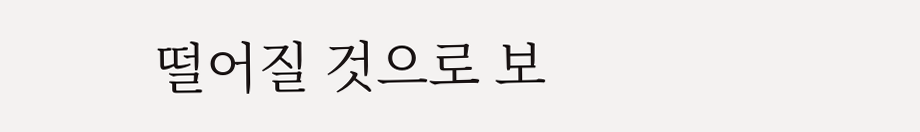떨어질 것으로 보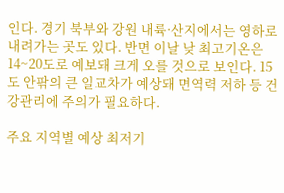인다. 경기 북부와 강원 내륙·산지에서는 영하로 내려가는 곳도 있다. 반면 이날 낮 최고기온은 14~20도로 예보돼 크게 오를 것으로 보인다. 15도 안팎의 큰 일교차가 예상돼 면역력 저하 등 건강관리에 주의가 필요하다.

주요 지역별 예상 최저기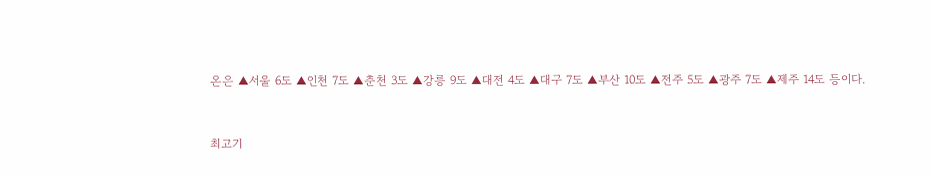온은 ▲서울 6도 ▲인천 7도 ▲춘천 3도 ▲강릉 9도 ▲대전 4도 ▲대구 7도 ▲부산 10도 ▲전주 5도 ▲광주 7도 ▲제주 14도 등이다.


최고기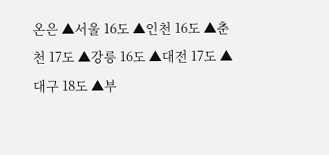온은 ▲서울 16도 ▲인천 16도 ▲춘천 17도 ▲강릉 16도 ▲대전 17도 ▲대구 18도 ▲부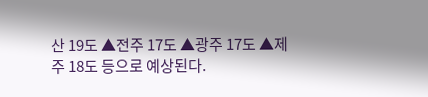산 19도 ▲전주 17도 ▲광주 17도 ▲제주 18도 등으로 예상된다.